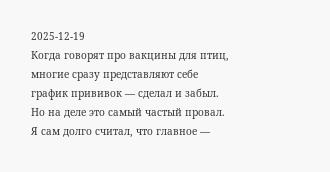2025-12-19
Когда говорят про вакцины для птиц, многие сразу представляют себе график прививок — сделал и забыл. Но на деле это самый частый провал. Я сам долго считал, что главное —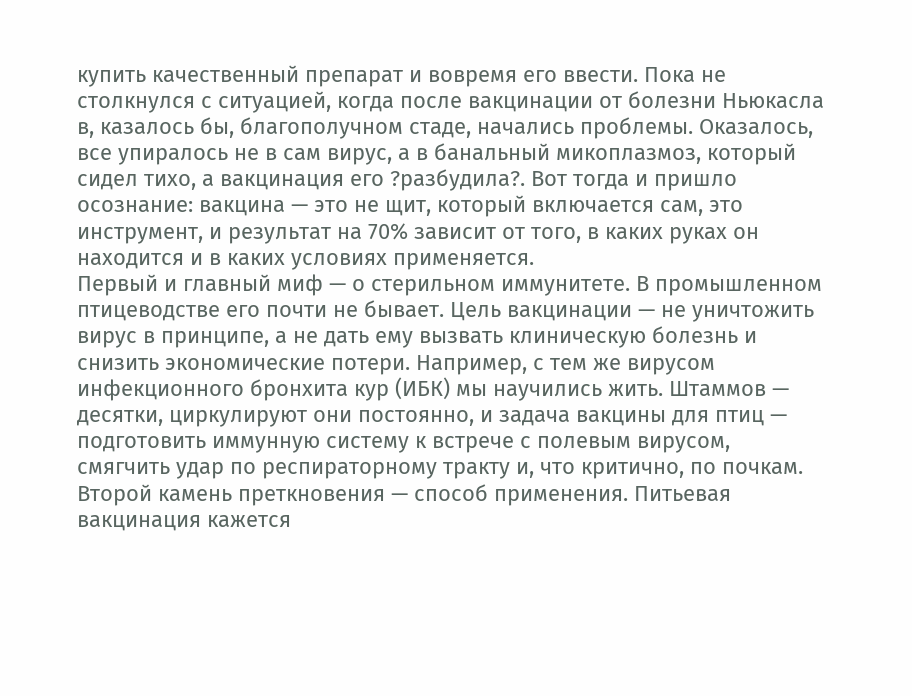купить качественный препарат и вовремя его ввести. Пока не столкнулся с ситуацией, когда после вакцинации от болезни Ньюкасла в, казалось бы, благополучном стаде, начались проблемы. Оказалось, все упиралось не в сам вирус, а в банальный микоплазмоз, который сидел тихо, а вакцинация его ?разбудила?. Вот тогда и пришло осознание: вакцина — это не щит, который включается сам, это инструмент, и результат на 70% зависит от того, в каких руках он находится и в каких условиях применяется.
Первый и главный миф — о стерильном иммунитете. В промышленном птицеводстве его почти не бывает. Цель вакцинации — не уничтожить вирус в принципе, а не дать ему вызвать клиническую болезнь и снизить экономические потери. Например, с тем же вирусом инфекционного бронхита кур (ИБК) мы научились жить. Штаммов — десятки, циркулируют они постоянно, и задача вакцины для птиц — подготовить иммунную систему к встрече с полевым вирусом, смягчить удар по респираторному тракту и, что критично, по почкам.
Второй камень преткновения — способ применения. Питьевая вакцинация кажется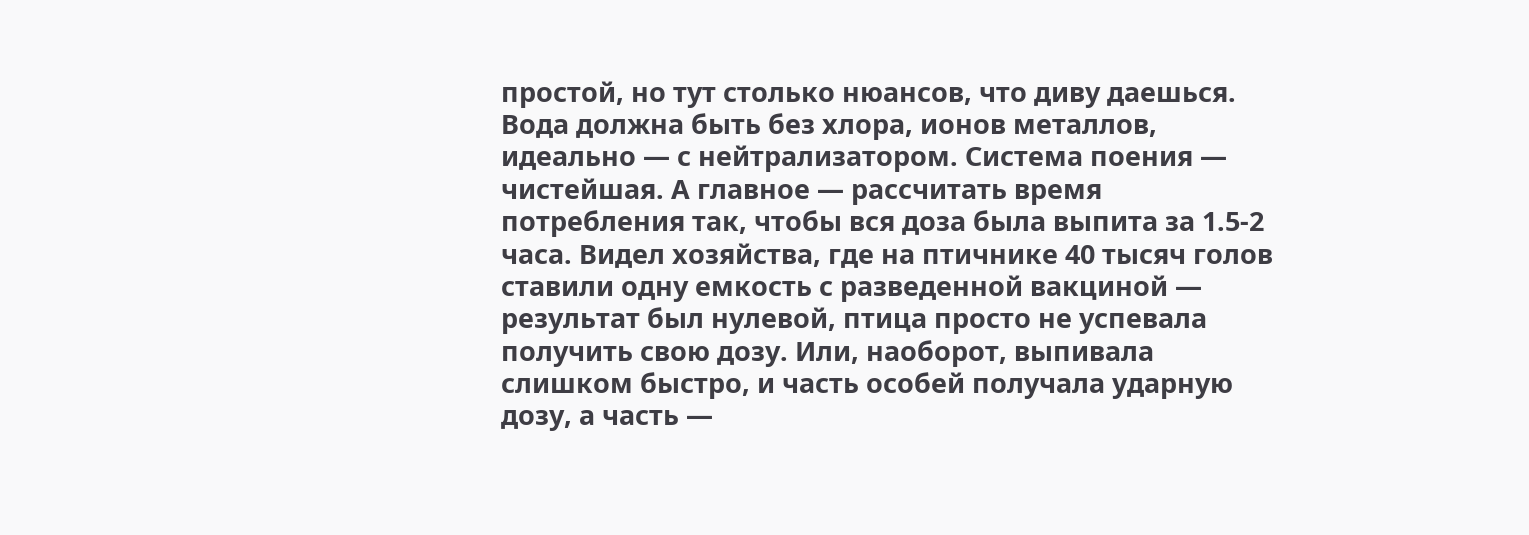простой, но тут столько нюансов, что диву даешься. Вода должна быть без хлора, ионов металлов, идеально — с нейтрализатором. Система поения — чистейшая. А главное — рассчитать время потребления так, чтобы вся доза была выпита за 1.5-2 часа. Видел хозяйства, где на птичнике 40 тысяч голов ставили одну емкость с разведенной вакциной — результат был нулевой, птица просто не успевала получить свою дозу. Или, наоборот, выпивала слишком быстро, и часть особей получала ударную дозу, а часть —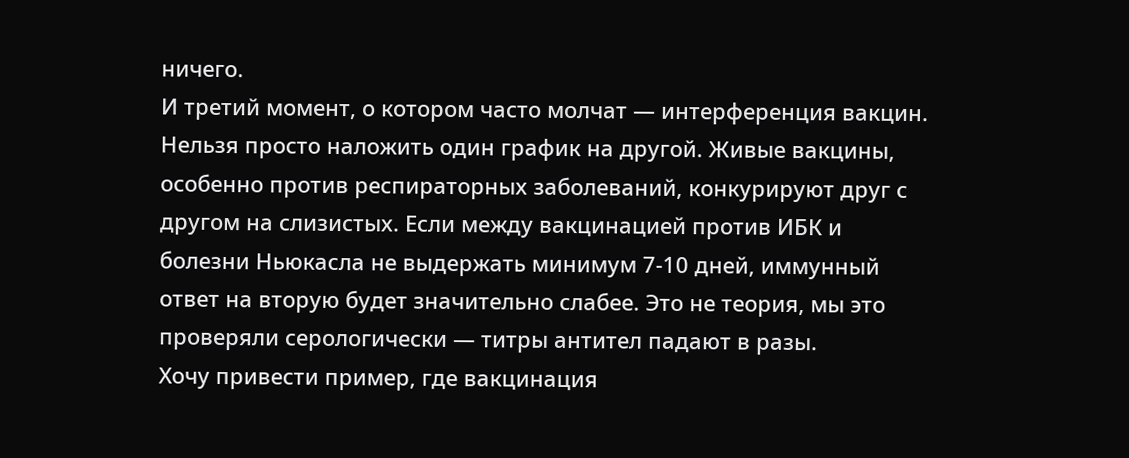ничего.
И третий момент, о котором часто молчат — интерференция вакцин. Нельзя просто наложить один график на другой. Живые вакцины, особенно против респираторных заболеваний, конкурируют друг с другом на слизистых. Если между вакцинацией против ИБК и болезни Ньюкасла не выдержать минимум 7-10 дней, иммунный ответ на вторую будет значительно слабее. Это не теория, мы это проверяли серологически — титры антител падают в разы.
Хочу привести пример, где вакцинация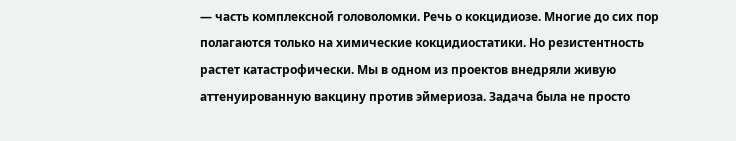— часть комплексной головоломки. Речь о кокцидиозе. Многие до сих пор полагаются только на химические кокцидиостатики. Но резистентность растет катастрофически. Мы в одном из проектов внедряли живую аттенуированную вакцину против эймериоза. Задача была не просто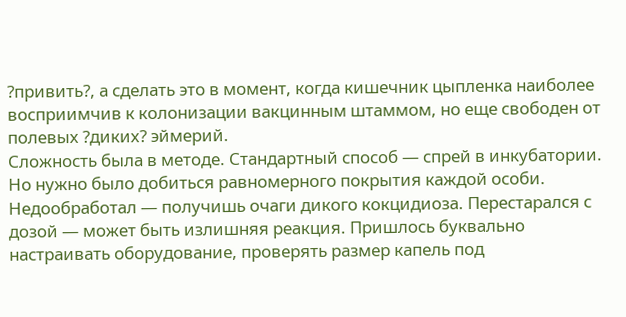?привить?, а сделать это в момент, когда кишечник цыпленка наиболее восприимчив к колонизации вакцинным штаммом, но еще свободен от полевых ?диких? эймерий.
Сложность была в методе. Стандартный способ — спрей в инкубатории. Но нужно было добиться равномерного покрытия каждой особи. Недообработал — получишь очаги дикого кокцидиоза. Перестарался с дозой — может быть излишняя реакция. Пришлось буквально настраивать оборудование, проверять размер капель под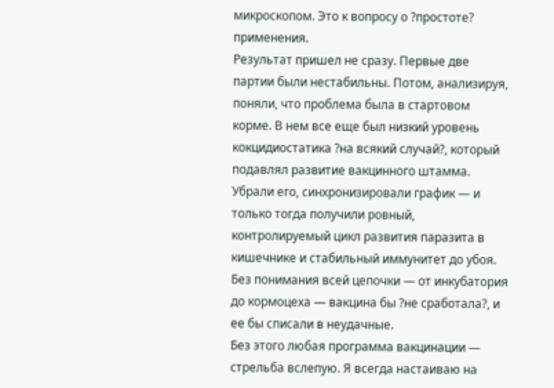микроскопом. Это к вопросу о ?простоте? применения.
Результат пришел не сразу. Первые две партии были нестабильны. Потом, анализируя, поняли, что проблема была в стартовом корме. В нем все еще был низкий уровень кокцидиостатика ?на всякий случай?, который подавлял развитие вакцинного штамма. Убрали его, синхронизировали график — и только тогда получили ровный, контролируемый цикл развития паразита в кишечнике и стабильный иммунитет до убоя. Без понимания всей цепочки — от инкубатория до кормоцеха — вакцина бы ?не сработала?, и ее бы списали в неудачные.
Без этого любая программа вакцинации — стрельба вслепую. Я всегда настаиваю на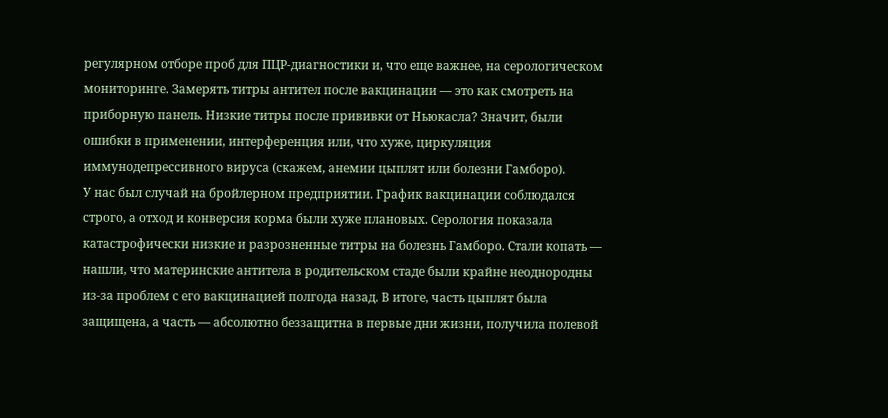регулярном отборе проб для ПЦР-диагностики и, что еще важнее, на серологическом мониторинге. Замерять титры антител после вакцинации — это как смотреть на приборную панель. Низкие титры после прививки от Ньюкасла? Значит, были ошибки в применении, интерференция или, что хуже, циркуляция иммунодепрессивного вируса (скажем, анемии цыплят или болезни Гамборо).
У нас был случай на бройлерном предприятии. График вакцинации соблюдался строго, а отход и конверсия корма были хуже плановых. Серология показала катастрофически низкие и разрозненные титры на болезнь Гамборо. Стали копать — нашли, что материнские антитела в родительском стаде были крайне неоднородны из-за проблем с его вакцинацией полгода назад. В итоге, часть цыплят была защищена, а часть — абсолютно беззащитна в первые дни жизни, получила полевой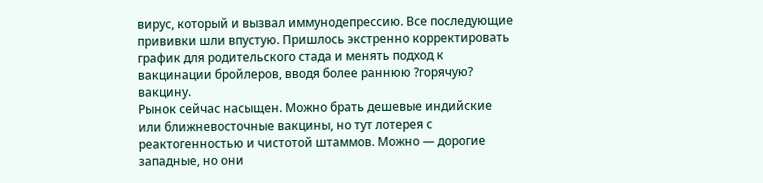вирус, который и вызвал иммунодепрессию. Все последующие прививки шли впустую. Пришлось экстренно корректировать график для родительского стада и менять подход к вакцинации бройлеров, вводя более раннюю ?горячую? вакцину.
Рынок сейчас насыщен. Можно брать дешевые индийские или ближневосточные вакцины, но тут лотерея с реактогенностью и чистотой штаммов. Можно — дорогие западные, но они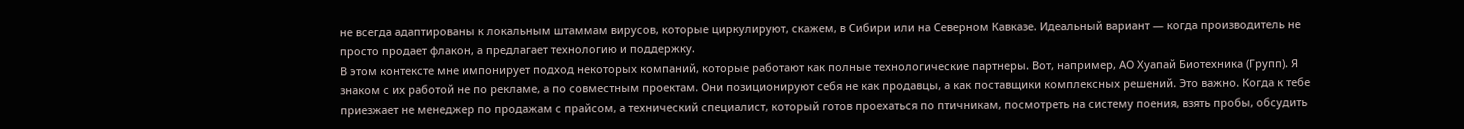не всегда адаптированы к локальным штаммам вирусов, которые циркулируют, скажем, в Сибири или на Северном Кавказе. Идеальный вариант — когда производитель не просто продает флакон, а предлагает технологию и поддержку.
В этом контексте мне импонирует подход некоторых компаний, которые работают как полные технологические партнеры. Вот, например, АО Хуапай Биотехника (Групп). Я знаком с их работой не по рекламе, а по совместным проектам. Они позиционируют себя не как продавцы, а как поставщики комплексных решений. Это важно. Когда к тебе приезжает не менеджер по продажам с прайсом, а технический специалист, который готов проехаться по птичникам, посмотреть на систему поения, взять пробы, обсудить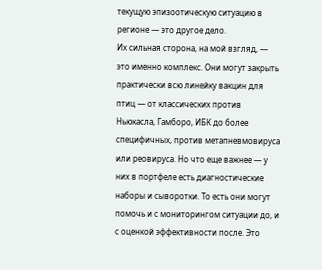текущую эпизоотическую ситуацию в регионе — это другое дело.
Их сильная сторона, на мой взгляд, — это именно комплекс. Они могут закрыть практически всю линейку вакцин для птиц — от классических против Ньюкасла, Гамборо, ИБК до более специфичных, против метапневмовируса или реовируса. Но что еще важнее — у них в портфеле есть диагностические наборы и сыворотки. То есть они могут помочь и с мониторингом ситуации до, и с оценкой эффективности после. Это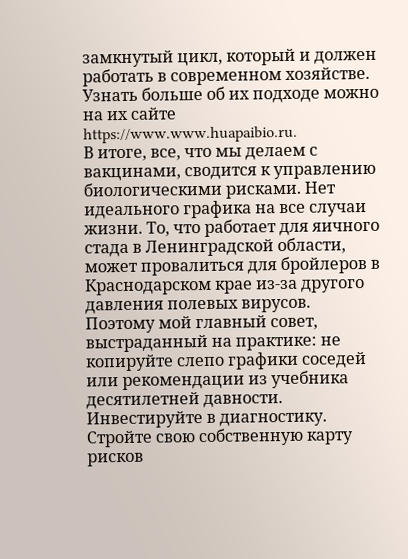замкнутый цикл, который и должен работать в современном хозяйстве. Узнать больше об их подходе можно на их сайте https://www.www.huapaibio.ru.
В итоге, все, что мы делаем с вакцинами, сводится к управлению биологическими рисками. Нет идеального графика на все случаи жизни. То, что работает для яичного стада в Ленинградской области, может провалиться для бройлеров в Краснодарском крае из-за другого давления полевых вирусов.
Поэтому мой главный совет, выстраданный на практике: не копируйте слепо графики соседей или рекомендации из учебника десятилетней давности. Инвестируйте в диагностику. Стройте свою собственную карту рисков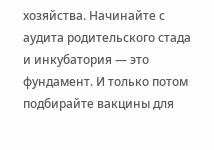хозяйства. Начинайте с аудита родительского стада и инкубатория — это фундамент. И только потом подбирайте вакцины для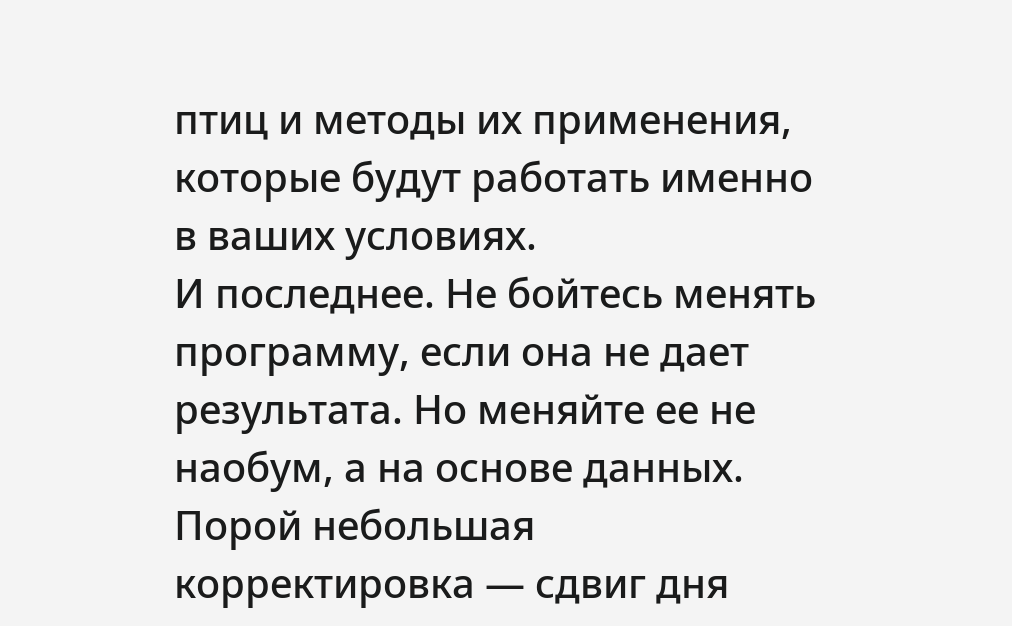птиц и методы их применения, которые будут работать именно в ваших условиях.
И последнее. Не бойтесь менять программу, если она не дает результата. Но меняйте ее не наобум, а на основе данных. Порой небольшая корректировка — сдвиг дня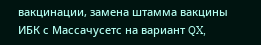вакцинации, замена штамма вакцины ИБК с Массачусетс на вариант QX,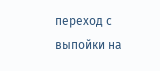переход с выпойки на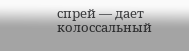спрей — дает колоссальный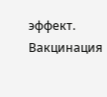эффект. Вакцинация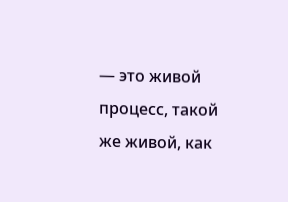— это живой процесс, такой же живой, как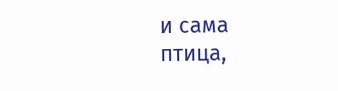и сама птица,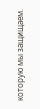которую мы защищаем.